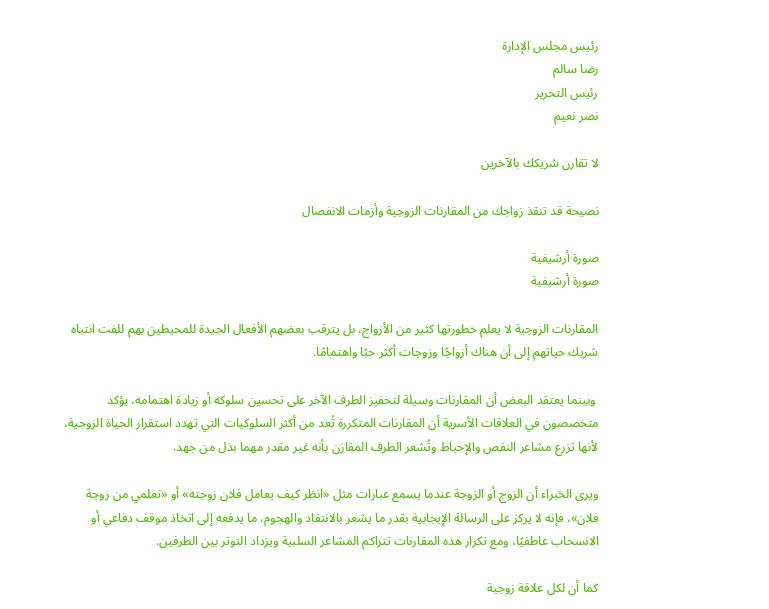رئيس مجلس الإدارة
رضا سالم
رئيس التحرير
نصر نعيم

لا تقارن شريكك بالآخرين

نصيحة قد تنقذ زواجك من المقارنات الزوجية وأزمات الانفصال

صورة أرشيفية
صورة أرشيفية

المقارنات الزوجية لا يعلم خطورتها كثير من الأزواج، بل يترقب بعضهم الأفعال الجيدة للمحيطين بهم للفت انتباه شريك حياتهم إلى أن هناك أزواجًا وزوجات أكثر حبًا واهتمامًا.

 وبينما يعتقد البعض أن المقارنات وسيلة لتحفيز الطرف الآخر على تحسين سلوكه أو زيادة اهتمامه، يؤكد متخصصون في العلاقات الأسرية أن المقارنات المتكررة تُعد من أكثر السلوكيات التي تهدد استقرار الحياة الزوجية، لأنها تزرع مشاعر النقص والإحباط وتُشعر الطرف المقارَن بأنه غير مقدر مهما بذل من جهد.

ويرى الخبراء أن الزوج أو الزوجة عندما يسمع عبارات مثل «انظر كيف يعامل فلان زوجته» أو «تعلمي من زوجة فلان»، فإنه لا يركز على الرسالة الإيجابية بقدر ما يشعر بالانتقاد والهجوم، ما يدفعه إلى اتخاذ موقف دفاعي أو الانسحاب عاطفيًا، ومع تكرار هذه المقارنات تتراكم المشاعر السلبية ويزداد التوتر بين الطرفين.

كما أن لكل علاقة زوجية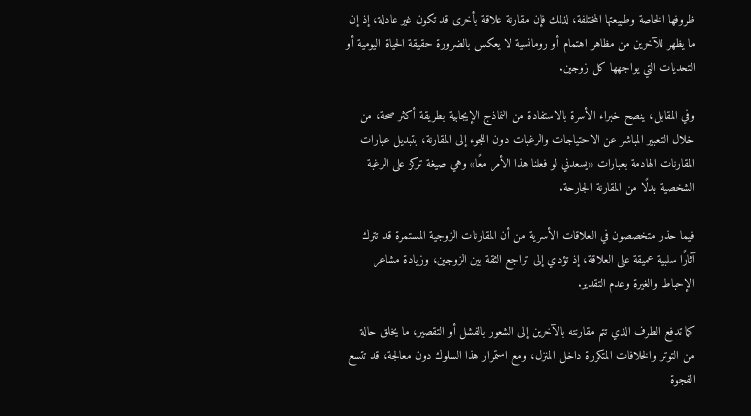ظروفها الخاصة وطبيعتها المختلفة، لذلك فإن مقارنة علاقة بأخرى قد تكون غير عادلة، إذ إن ما يظهر للآخرين من مظاهر اهتمام أو رومانسية لا يعكس بالضرورة حقيقة الحياة اليومية أو التحديات التي يواجهها كل زوجين.

وفي المقابل، ينصح خبراء الأسرة بالاستفادة من النماذج الإيجابية بطريقة أكثر صحة، من خلال التعبير المباشر عن الاحتياجات والرغبات دون اللجوء إلى المقارنة، بتبديل عبارات المقارنات الهادمة بعبارات «يسعدني لو فعلنا هذا الأمر معًا» وهي صيغة تركز على الرغبة الشخصية بدلًا من المقارنة الجارحة.

فيما حذر متخصصون في العلاقات الأسرية من أن المقارنات الزوجية المستمرة قد تترك آثارًا سلبية عميقة على العلاقة، إذ تؤدي إلى تراجع الثقة بين الزوجين، وزيادة مشاعر الإحباط والغيرة وعدم التقدير.

كما تدفع الطرف الذي تتم مقارنته بالآخرين إلى الشعور بالفشل أو التقصير، ما يخلق حالة من التوتر والخلافات المتكررة داخل المنزل، ومع استمرار هذا السلوك دون معالجة، قد تتسع الفجوة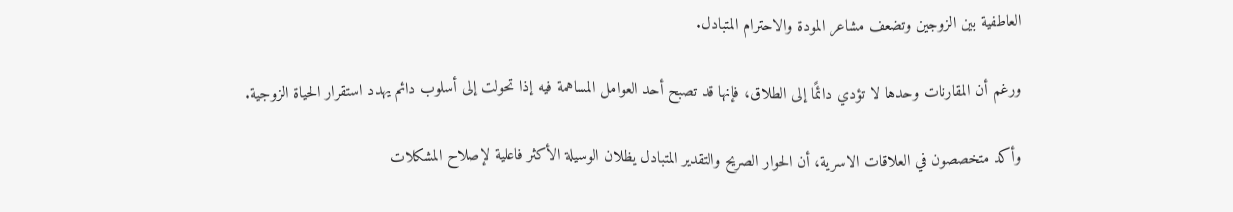العاطفية بين الزوجين وتضعف مشاعر المودة والاحترام المتبادل.

ورغم أن المقارنات وحدها لا تؤدي دائمًا إلى الطلاق، فإنها قد تصبح أحد العوامل المساهمة فيه إذا تحولت إلى أسلوب دائم يهدد استقرار الحياة الزوجية.

وأكد متخصصون في العلاقات الاسرية، أن الحوار الصريح والتقدير المتبادل يظلان الوسيلة الأكثر فاعلية لإصلاح المشكلات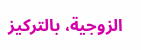الزوجية، بالتركيز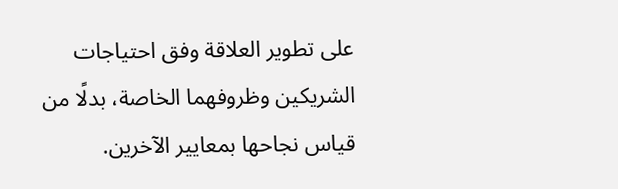على تطوير العلاقة وفق احتياجات الشريكين وظروفهما الخاصة، بدلًا من قياس نجاحها بمعايير الآخرين.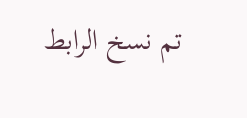تم نسخ الرابط